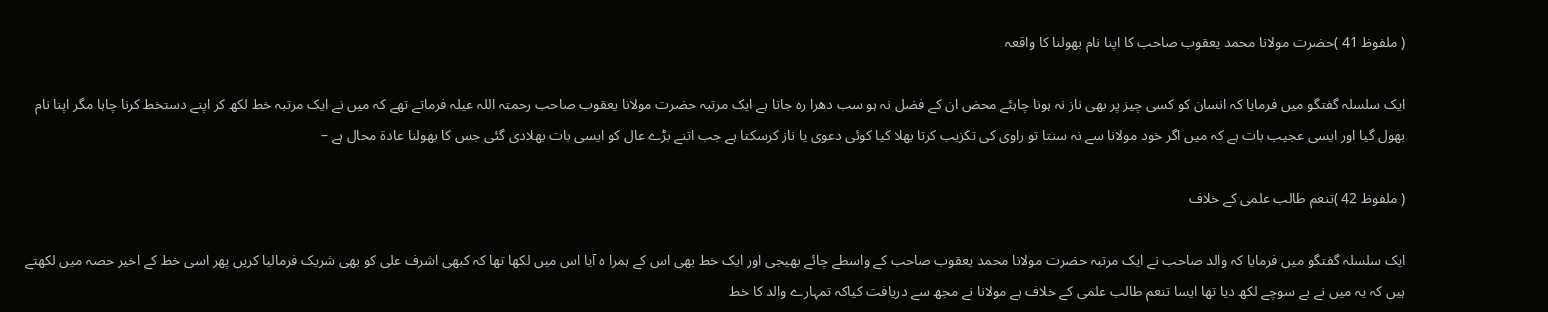( ملفوظ 41 )حضرت مولانا محمد یعقوب صاحب کا اپنا نام بھولنا کا واقعہ

ایک سلسلہ گفتگو میں فرمایا کہ انسان کو کسی چیز پر بھی ناز نہ ہونا چاہئے محض ان کے فضل نہ ہو سب دھرا رہ جاتا ہے ایک مرتبہ حضرت مولانا یعقوب صاحب رحمتہ اللہ عیلہ فرماتے تھے کہ میں نے ایک مرتبہ خط لکھ کر اپنے دستخط کرنا چاہا مگر اپنا نام بھول گیا اور ایسی عجیب بات ہے کہ میں اگر خود مولانا سے نہ سنتا تو راوی کی تکزیب کرتا بھلا کیا کوئی دعوی یا ناز کرسکتا ہے جب اتنے بڑے عال کو ایسی بات بھلادی گئی جس کا بھولنا عادۃ محال ہے –

( ملفوظ 42 )تنعم طالب علمی کے خلاف

ایک سلسلہ گفتگو میں فرمایا کہ والد صاحب نے ایک مرتبہ حضرت مولانا محمد یعقوب صاحب کے واسطے چائے بھیجی اور ایک خط بھی اس کے ہمرا ہ آیا اس میں لکھا تھا کہ کبھی اشرف علی کو بھی شریک فرمالیا کریں پھر اسی خط کے اخیر حصہ میں لکھتے ہیں کہ یہ میں نے بے سوچے لکھ دیا تھا ایسا تنعم طالب علمی کے خلاف ہے مولانا نے مجھ سے دریافت کیاکہ تمہارے والد کا خط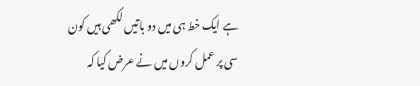ہے ایک خط ہی میں دو باتیں لکھی ہیں کون سی پر عمل کروں میں نے عرض کیا کہ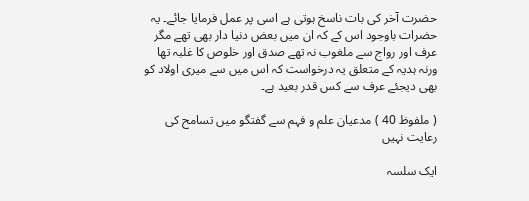حضرت آخر کی بات ناسخ ہوتی ہے اسی پر عمل فرمایا جائے۔ یہ حضرات باوجود اس کے کہ ان میں بعض دنیا دار بھی تھے مگر عرف اور رواج سے ملغوب نہ تھے صدق اور خلوص کا غلبہ تھا ورنہ ہدیہ کے متعلق یہ درخواست کہ اس میں سے میری اولاد کو بھی دیجئے عرف سے کس قدر بعید ہے۔

( ملفوظ 40 ) مدعیان علم و فہم سے گفتگو میں تسامح کی رعایت نہیں

ایک سلسہ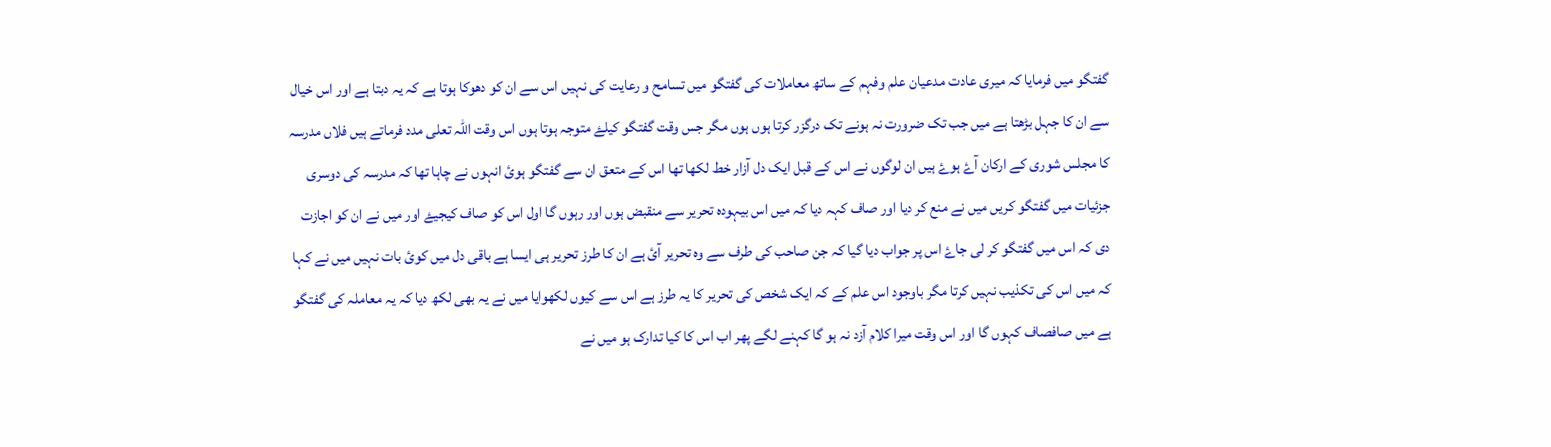گفتگو میں فرمایا کہ میری عادت مدعیان علم وفہم کے ساتھ معاملات کی گفتگو میں تسامح و رعایت کی نہیں اس سے ان کو دھوکا ہوتا ہے کہ یہ دبتا ہے اور اس خیال سے ان کا جہل بڑھتا ہے میں جب تک ضرورت نہ ہونے تک درگزر کرتا ہوں ہوں مگر جس وقت گفتگو کیلۓ متوجہ ہوتا ہوں اس وقت اللہ تعلی مدد فرماتے ہیں فلاں مدرسہ کا مجلس شوری کے ارکان آۓ ہوۓ ہیں ان لوگوں نے اس کے قبل ایک دل آزار خط لکھا تھا اس کے متعق ان سے گفتگو ہوئ انہوں نے چاہا تھا کہ مدرسہ کی دوسری جزئیات میں گفتگو کریں میں نے منع کر دیا اور صاف کہہ دیا کہ میں اس بیہودہ تحریر سے منقبض ہوں اور رہوں گا اول اس کو صاف کیجیۓ اور میں نے ان کو اجازت دی کہ اس میں گفتگو کر لی جاۓ اس پر جواب دیا گیا کہ جن صاحب کی طرف سے وہ تحریر آئ ہے ان کا طرز تحریر ہی ایسا ہے باقی دل میں کوئ بات نہیں میں نے کہا کہ میں اس کی تکذیب نہیں کرتا مگر باوجود اس علم کے کہ ایک شخص کی تحریر کا یہ طرز ہے اس سے کیوں لکھوایا میں نے یہ بھی لکھ دیا کہ یہ معاملہ کی گفتگو ہے میں صافصاف کہوں گا اور اس وقت میرا کلام آزد نہ ہو گا کہنے لگے پھر اب اس کا کیا تدارک ہو میں نے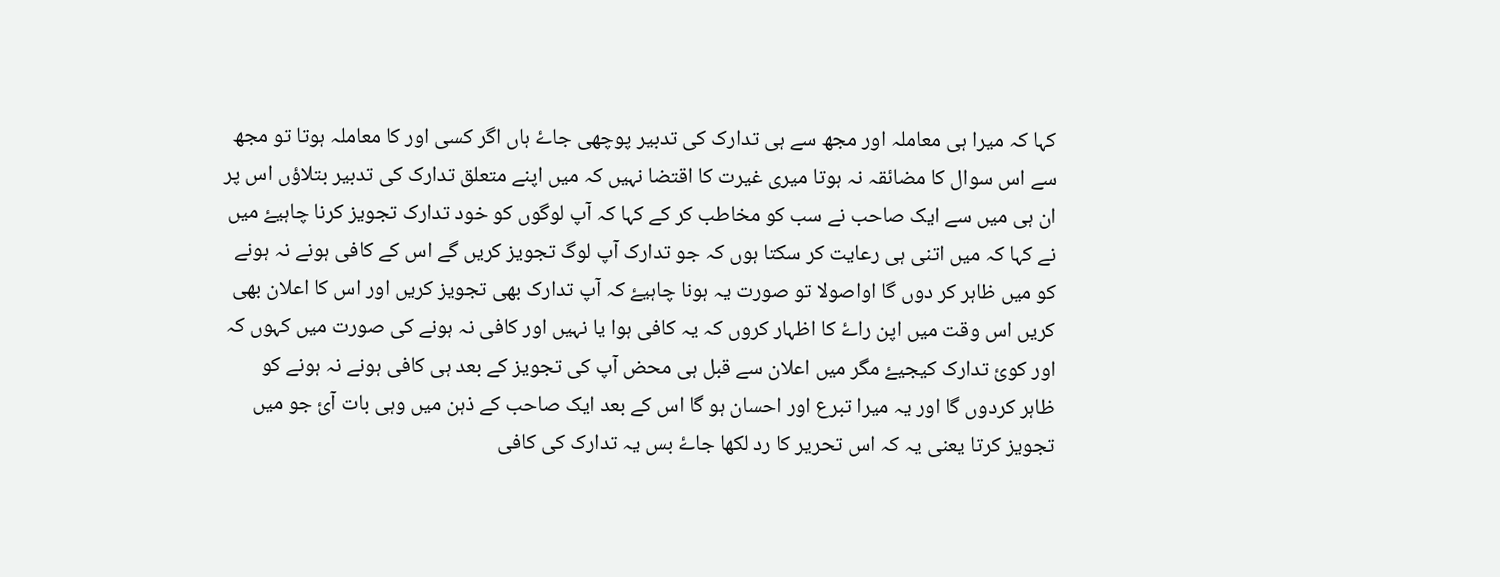کہا کہ میرا ہی معاملہ اور مجھ سے ہی تدارک کی تدبیر پوچھی جاۓ ہاں اگر کسی اور کا معاملہ ہوتا تو مجھ سے اس سوال کا مضائقہ نہ ہوتا میری غیرت کا اقتضا نہیں کہ میں اپنے متعلق تدارک کی تدبیر بتلاؤں اس پر ان ہی میں سے ایک صاحب نے سب کو مخاطب کر کے کہا کہ آپ لوگوں کو خود تدارک تجویز کرنا چاہیۓ میں نے کہا کہ میں اتنی ہی رعایت کر سکتا ہوں کہ جو تدارک آپ لوگ تجویز کریں گے اس کے کافی ہونے نہ ہونے کو میں ظاہر کر دوں گا اواصولا تو صورت یہ ہونا چاہیۓ کہ آپ تدارک بھی تجویز کریں اور اس کا اعلان بھی کریں اس وقت میں اپن راۓ کا اظہار کروں کہ یہ کافی ہوا یا نہیں اور کافی نہ ہونے کی صورت میں کہوں کہ اور کوئ تدارک کیجیۓ مگر میں اعلان سے قبل ہی محض آپ کی تجویز کے بعد ہی کافی ہونے نہ ہونے کو ظاہر کردوں گا اور یہ میرا تبرع اور احسان ہو گا اس کے بعد ایک صاحب کے ذہن میں وہی بات آئ جو میں تجویز کرتا یعنی یہ کہ اس تحریر کا رد لکھا جاۓ بس یہ تدارک کی کافی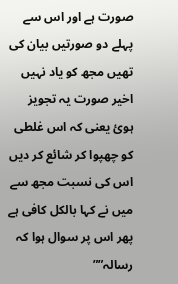صورت ہے اور اس سے پہلے دو صورتیں بیان کی تھیں مجھ کو یاد نہیں اخیر صورت یہ تجویز ہوئ یعنی کہ اس غلطی کو چھپوا کر شائع کر دیں اس کی نسبت مجھ سے میں نے کہا بالکل کافی ہے پھر اس پر سوال ہوا کہ رسالہ””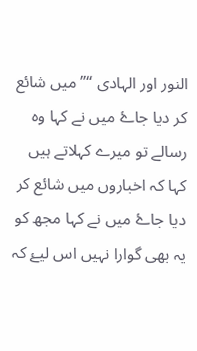النور اور الہادی “” میں شائع کر دیا جاۓ میں نے کہا وہ رسالے تو میرے کہلاتے ہیں کہا کہ اخباروں میں شائع کر دیا جاۓ میں نے کہا مجھ کو یہ بھی گوارا نہیں اس لیۓ کہ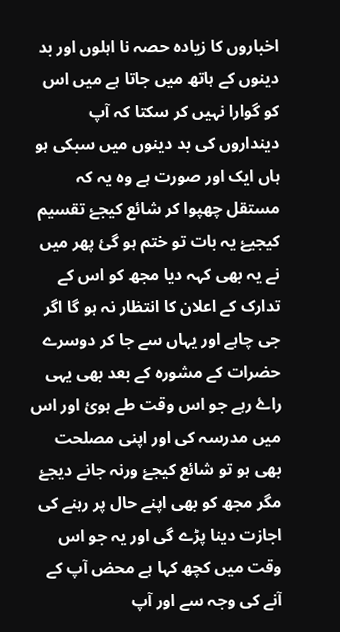اخباروں کا زیادہ حصہ نا اہلوں اور بد دینوں کے ہاتھ میں جاتا ہے میں اس کو گوارا نہیں کر سکتا کہ آپ دینداروں کی بد دینوں میں سبکی ہو ہاں ایک اور صورت ہے وہ یہ کہ مستقل چھپوا کر شائع کیجۓ تقسیم کیجیۓ یہ بات تو ختم ہو گئ پھر میں نے یہ بھی کہہ دیا مجھ کو اس کے تدارک کے اعلان کا انتظار نہ ہو گا اگر جی چاہے اور یہاں سے جا کر دوسرے حضرات کے مشورہ کے بعد بھی یہی راۓ رہے جو اس وقت طے ہوئ اور اس میں مدرسہ کی اور اپنی مصلحت بھی ہو تو شائع کیجۓ ورنہ جانے دیجۓ مگر مجھ کو بھی اپنے حال پر رہنے کی اجازت دینا پڑے گی اور یہ جو اس وقت میں کچھ کہا ہے محض آپ کے آنے کی وجہ سے اور آپ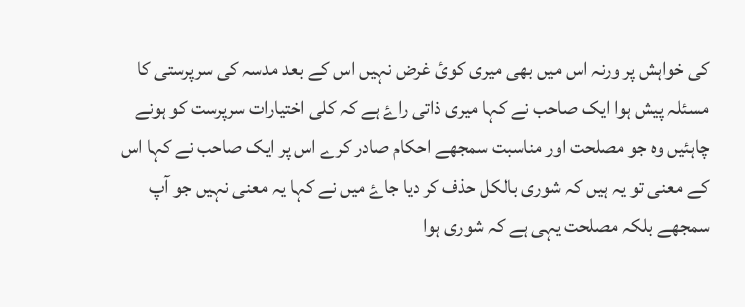کی خواہش پر ورنہ اس میں بھی میری کوئ غرض نہیں اس کے بعد مدسہ کی سرپرستی کا مسئلہ پیش ہوا ایک صاحب نے کہا میری ذاتی راۓ ہے کہ کلی اختیارات سرپرست کو ہونے چاہئیں وہ جو مصلحت اور مناسبت سمجھے احکام صادر کرے اس پر ایک صاحب نے کہا اس کے معنی تو یہ ہیں کہ شوری بالکل حذف کر دیا جاۓ میں نے کہا یہ معنی نہیں جو آپ سمجھے بلکہ مصلحت یہی ہے کہ شوری ہوا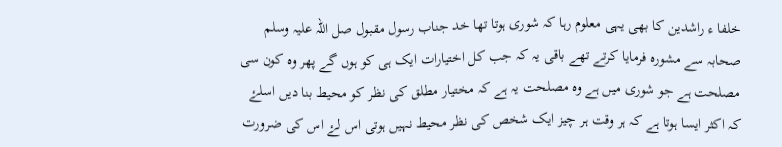خلفا ء راشدین کا بھی یہی معلوم رہا کہ شوری ہوتا تھا خد جناب رسول مقبول صل اللہ علیہ وسلم صحابہ سے مشورہ فرمایا کرتے تھے باقی یہ کہ جب کل اختیارات ایک ہی کو ہوں گے پھر وہ کون سی مصلحت ہے جو شوری میں ہے وہ مصلحت یہ ہے کہ مختیار مطلق کی نظر کو محیط بنا دیں اسلۓ کہ اکثر ایسا ہوتا ہے کہ ہر وقت ہر چیز ایک شخص کی نظر محیط نہیں ہوتی اس لۓ اس کی ضرورت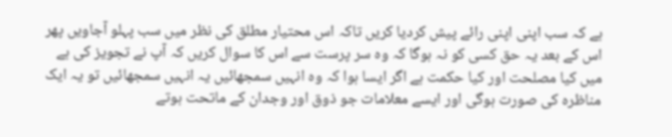ہے کہ سب اپنی اپنی رائے پیش کردیا کریں تاکہ اس محتیار مطلق کی نظر میں سب پہلو آجاویں پھر اس کے بعد یہ حق کسی کو نہ ہوگا کہ وہ سر پرست سے اس کا سوال کریں کہ آپ نے تجویز کی ہے میں کیا مصلحت اور کیا حکمت ہے اگر ایسا ہوا کہ وہ انہیں سمجھائیں یہ انہیں سمجھائیں تو یہ ایک مناظرہ کی صورت ہوگی اور ایسے معلامات جو ذوق اور وجدان کے ماتحت ہوتے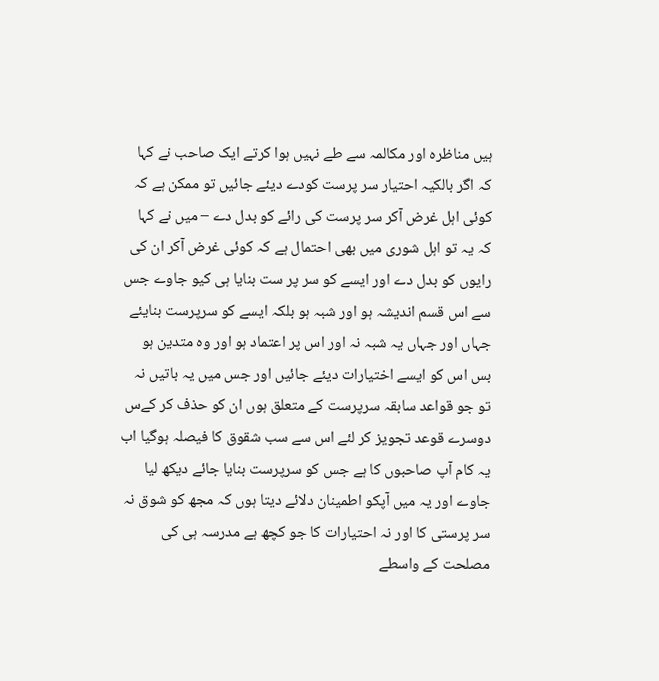ہیں مناظرہ اور مکالمہ سے طے نہیں ہوا کرتے ایک صاحب نے کہا کہ اگر بالکیہ احتیار سر پرست کودے دیئے جائیں تو ممکن ہے کہ کوئی اہل غرض آکر سر پرست کی رائے کو بدل دے – میں نے کہا کہ یہ تو اہل شوری میں بھی احتمال ہے کہ کوئی غرض آکر ان کی رایوں کو بدل دے اور ایسے کو سر پر ست بنایا ہی کیو جاوے جس سے اس قسم اندیشہ ہو اور شبہ ہو بلکہ ایسے کو سرپرست بنایئے جہاں اور جہاں یہ شبہ نہ اور اس پر اعتماد ہو اور وہ متدین ہو بس اس کو ایسے اختیارات دیئے جائیں اور جس میں یہ باتیں نہ تو جو قواعد سابقہ سرپرست کے متعلق ہوں ان کو حذف کر کےس دوسرے قوعد تجویز کر لئے اس سے سب شقوق کا فیصلہ ہوگیا اب یہ کام آپ صاحبوں کا ہے جس کو سرپرست بنایا جائے دیکھ لیا جاوے اور یہ میں آپکو اطمینان دلائے دیتا ہوں کہ مجھ کو شوق نہ سر پرستی کا اور نہ احتیارات کا جو کچھ ہے مدرسہ ہی کی مصلحت کے واسطے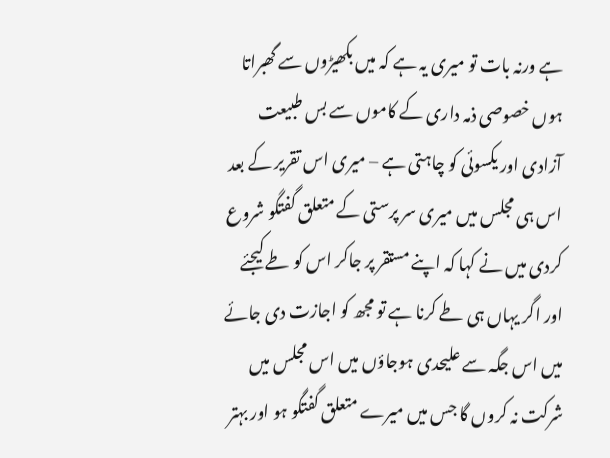ہے ورنہ بات تو میری یہ ہے کہ میں بکھیڑوں سے گھبراتا ہوں خصوصی ذمہ داری کے کاموں سے بس طبیعت آزادی اور یکسوئی کو چاہتی ہے – میری اس تقریر کے بعد اس ہی مجلس میں میری سر پرستی کے متعلق گفتگو شروع کردی میں نے کہا کہ اپنے مستقر پر جاکر اس کو طے کیجئے اور اگر یہاں ہی طے کرنا ہے تو مجھ کو اجازت دی جائے میں اس جگہ سے علیحدی ہوجاؤں میں اس مجلس میں شرکت نہ کروں گا جس میں میرے متعلق گفتگو ہو اور بہتر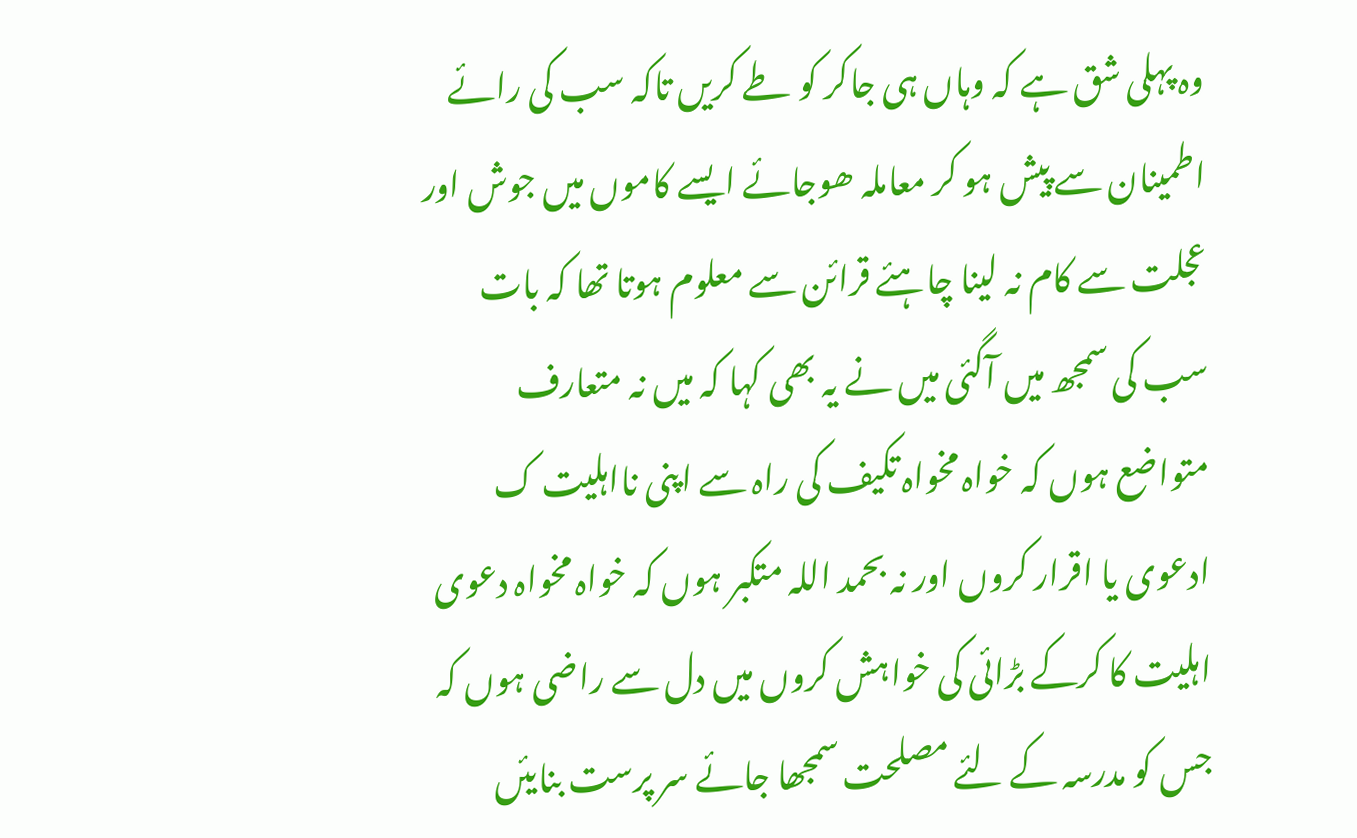وہ پہلی شق ہے کہ وہاں ہی جاکر کو طے کریں تاکہ سب کی رائے اطمینان سے پیش ہو کر معاملہ ھوجائے ایسے کاموں میں جوش اور عجلت سے کام نہ لینا چاہئے قرائن سے معلوم ہوتا تھا کہ بات سب کی سمجھ میں آگئی میں نے یہ بھی کہا کہ میں نہ متعارف متواضع ہوں کہ خواہ مخواہ تکیف کی راہ سے اپنی نااہلیت ک ادعوی یا اقرار کروں اور نہ بحمد اللہ متکبر ہوں کہ خواہ مخواہ دعوی اہلیت کا کرکے بڑائی کی خواہش کروں میں دل سے راضی ہوں کہ جس کو مدرسہ کے لئے مصلحت سمجھا جائے سر پرست بنایئں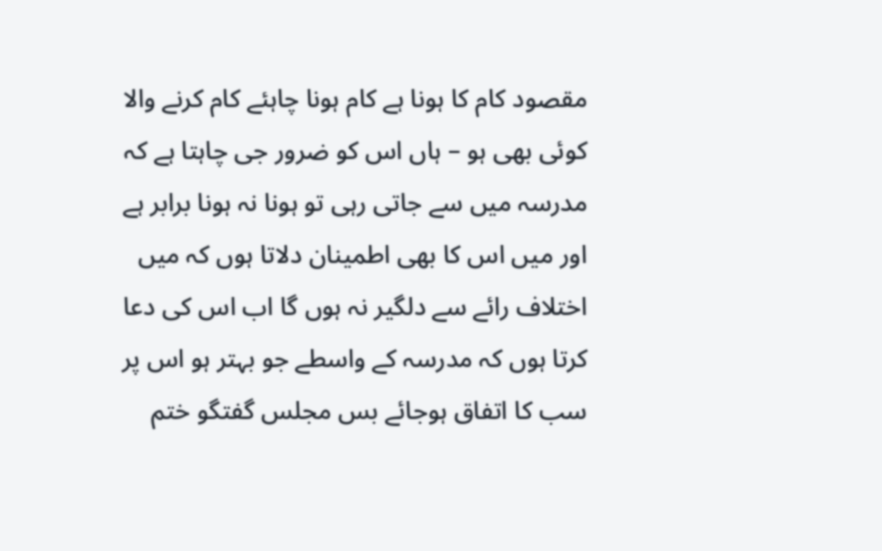مقصود کام کا ہونا ہے کام ہونا چاہئے کام کرنے والا کوئی بھی ہو – ہاں اس کو ضرور جی چاہتا ہے کہ مدرسہ میں سے جاتی رہی تو ہونا نہ ہونا برابر ہے اور میں اس کا بھی اطمینان دلاتا ہوں کہ میں اختلاف رائے سے دلگیر نہ ہوں گا اب اس کی دعا کرتا ہوں کہ مدرسہ کے واسطے جو بہتر ہو اس پر سب کا اتفاق ہوجائے بس مجلس گفتگو ختم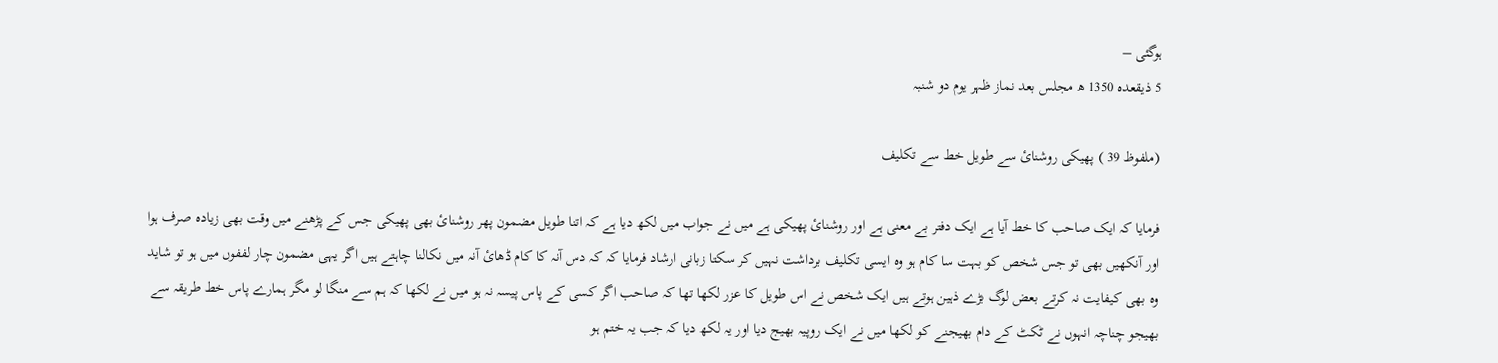ہوگئی –
5 ذیقعدہ 1350 ھ مجلس بعد نماز ظہر یوم دو شنبہ

(ملفوظ 39 ) پھیکی روشنائ سے طویل خط سے تکلیف

فرمایا کہ ایک صاحب کا خط آیا ہے ایک دفتر بے معنی ہے اور روشنائ پھیکی ہے میں نے جواب میں لکھ دیا ہے کہ اتنا طویل مضمون پھر روشنائ بھی پھیکی جس کے پڑھنے میں وقت بھی زیادہ صرف ہوا اور آنکھیں بھی تو جس شخص کو بہت سا کام ہو وہ ایسی تکلیف برداشت نہیں کر سکتا زبانی ارشاد فرمایا کہ کہ دس آنہ کا کام ڈھائ آنہ میں نکالنا چاہتے ہیں اگر یہی مضمون چار لففوں میں ہو تو شاید وہ بھی کیفایت نہ کرتے بعض لوگ بڑے ذہین ہوتے ہیں ایک شخص نے اس طویل کا عزر لکھا تھا کہ صاحب اگر کسی کے پاس پیسہ نہ ہو میں نے لکھا کہ ہم سے منگا لو مگر ہمارے پاس خط طریقہ سے بھیجو چناچہ انہوں نے ٹکٹ کے دام بھیجنے کو لکھا میں نے ایک روپیہ بھیج دیا اور یہ لکھ دیا کہ جب یہ ختم ہو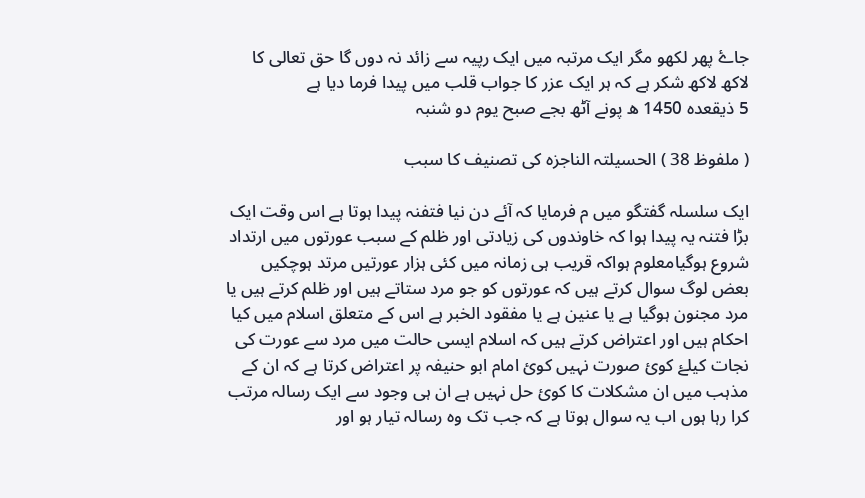جاۓ پھر لکھو مگر ایک مرتبہ میں ایک رپیہ سے زائد نہ دوں گا حق تعالی کا لاکھ لاکھ شکر ہے کہ ہر ایک عزر کا جواب قلب میں پیدا فرما دیا ہے
5 ذیقعدہ 1450 ھ پونے آٹھ بجے صبح یوم دو شنبہ

( ملفوظ 38 ) الحسیلتہ الناجزہ کی تصنیف کا سبب

ایک سلسلہ گفتگو میں م فرمایا کہ آئے دن نیا فتفنہ پیدا ہوتا ہے اس وقت ایک بڑا فتنہ یہ پیدا ہوا کہ خاوندوں کی زیادتی اور ظلم کے سبب عورتوں میں ارتداد شروع ہوگیامعلوم ہواکہ قریب ہی زمانہ میں کئی ہزار عورتیں مرتد ہوچکیں بعض لوگ سوال کرتے ہیں کہ عورتوں کو جو مرد ستاتے ہیں اور ظلم کرتے ہیں یا مرد مجنون ہوگیا ہے یا عنین ہے یا مفقود الخبر ہے اس کے متعلق اسلام میں کیا احکام ہیں اور اعتراض کرتے ہیں کہ اسلام ایسی حالت میں مرد سے عورت کی نجات کیلۓ کوئ صورت نہیں کوئ امام ابو حنیفہ پر اعتراض کرتا ہے کہ ان کے مذہب میں ان مشکلات کا کوئ حل نہیں ہے ان ہی وجود سے ایک رسالہ مرتب کرا رہا ہوں اب یہ سوال ہوتا ہے کہ جب تک وہ رسالہ تیار ہو اور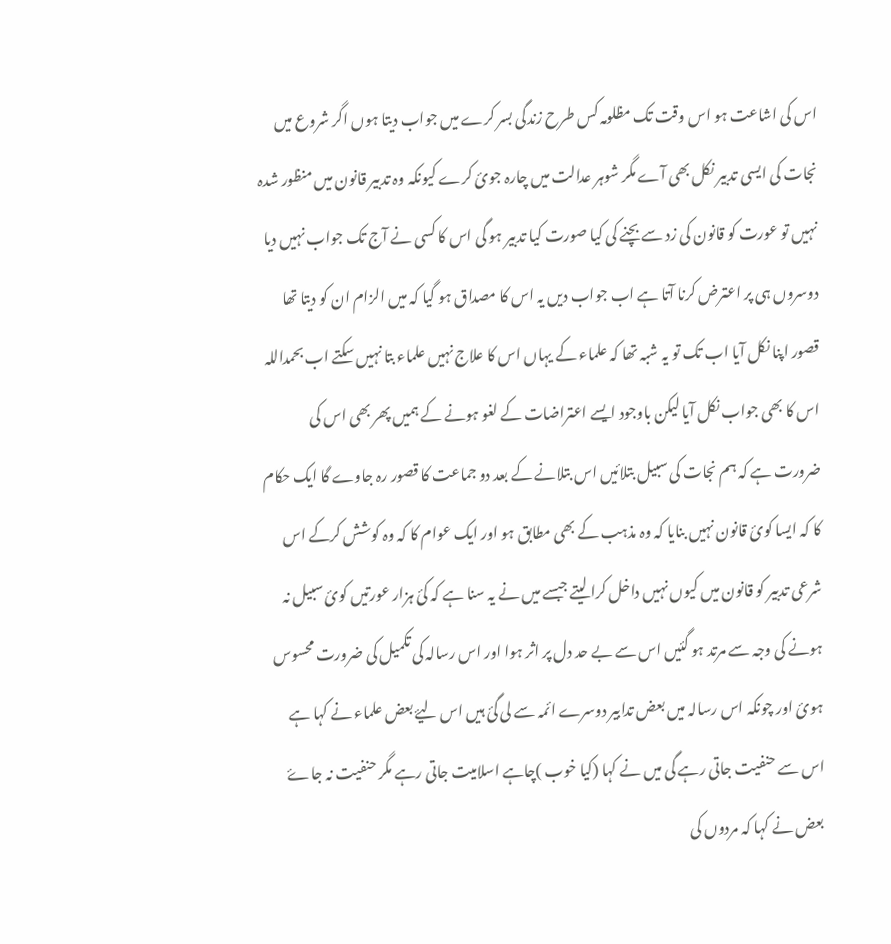اس کی اشاعت ہو اس وقت تک مظلومہ کس طرح زندگی بسر کرے میں جواب دیتا ہوں اگر شروع میں نجات کی ایسی تدبیر نکل بھی آے مگر شوہر عدالت میں چارہ جوئ کرے کیونکہ وہ تدبیر قانون میں منظور شدہ نہیں تو عورت کو قانون کی زد سے بچنے کی کیا صورت کیا تدبیر ہو گی اس کا کسی نے آج تک جواب نہیں دیا دوسروں ہی پر اعترض کرنا آتا ہے اب جواب دیں یہ اس کا مصداق ہو گیا کہ میں الزام ان کو دیتا تھا قصور اپنا نکل آیا اب تک تو یہ شبہ تھا کہ علماء کے یہاں اس کا علاج نہیں علماء بتا نہیں سکتے اب بحمداللہ اس کا بھی جواب نکل آیا لیکن باوجود ایسے اعتراضات کے لغو ہونے کے ہمیں پھر بھی اس کی ضرورت ہے کہ ہم نجات کی سبیل بتلائیں اس بتلانے کے بعد دو جماعت کا قصور رہ جاوے گا ایک حکام کا کہ ایسا کوئ قانون نہیں بنایا کہ وہ مذہب کے بھی مطابق ہو اور ایک عوام کا کہ وہ کوشش کرکے اس شرعی تدبیر کو قانون میں کیوں نہیں داخل کرا لیتے جبسے میں نے یہ سنا ہے کہ کئ ہزار عورتیں کوئ سبیل نہ ہونے کی وجہ سے مرتد ہو گئیں اس سے بے حد دل پر اثر ہوا اور اس رسالہ کی تکمیل کی ضرورت محسوس ہوئ اور چونکہ اس رسالہ میں بعض تدابیر دوسرے ائمہ سے لی گئ ہیں اس لیۓ بعض علماء نے کہا ہے اس سے حنفیت جاتی رہے گی میں نے کہا (کیا خوب )چاہے اسلامیت جاتی رہے مگر حنفیت نہ جاۓ بعض نے کہا کہ مردوں کی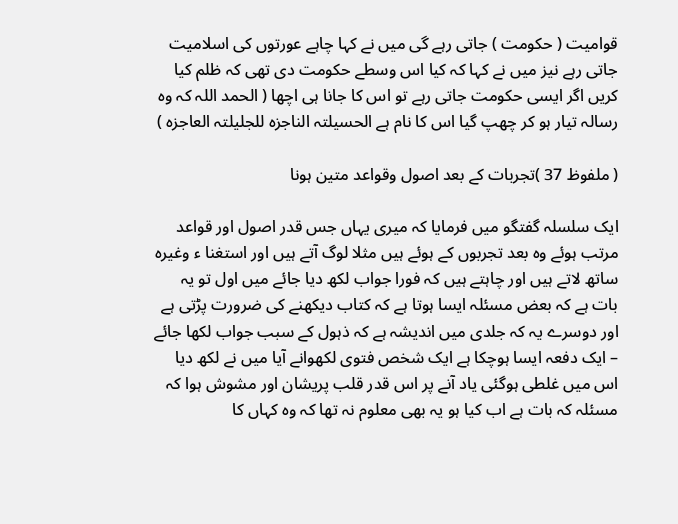قوامیت ( حکومت ) جاتی رہے گی میں نے کہا چاہے عورتوں کی اسلامیت جاتی رہے نیز میں نے کہا کہ کیا اس وسطے حکومت دی تھی کہ ظلم کیا کریں اگر ایسی حکومت جاتی رہے تو اس کا جانا ہی اچھا ( الحمد اللہ کہ وہ رسالہ تیار ہو کر چھپ گیا اس کا نام ہے الحسیلتہ الناجزہ للجلیلتہ العاجزہ )

( ملفوظ 37 )تجربات کے بعد اصول وقواعد متین ہونا

ایک سلسلہ گفتگو میں فرمایا کہ میری یہاں جس قدر اصول اور قواعد مرتب ہوئے وہ بعد تجربوں کے ہوئے ہیں مثلا لوگ آتے ہیں اور استغنا ء وغیرہ ساتھ لاتے ہیں اور چاہتے ہیں کہ فورا جواب لکھ دیا جائے میں اول تو یہ بات ہے کہ بعض مسئلہ ایسا ہوتا ہے کہ کتاب دیکھنے کی ضرورت پڑتی ہے اور دوسرے یہ کہ جلدی میں اندیشہ ہے کہ ذہول کے سبب جواب لکھا جائے – ایک دفعہ ایسا ہوچکا ہے ایک شخص فتوی لکھوانے آیا میں نے لکھ دیا اس میں غلطی ہوگئی یاد آنے پر اس قدر قلب پریشان اور مشوش ہوا کہ مسئلہ کہ بات ہے اب کیا ہو یہ بھی معلوم نہ تھا کہ وہ کہاں کا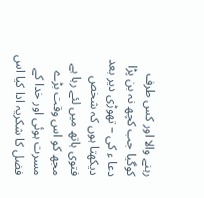رہنے والا اور کس طرف کوگیا جب کچھ نہ بن پڑا دعا ء کی – تھوڑی دیر بعد دیکھتا ہوں کہ شخص فتوی ہاتھ میں لئے رہا ہے مجھ کو اس وقت بڑے مسرت ہوئی اور خدا کے فضل کا شکریہ ادا کیا اس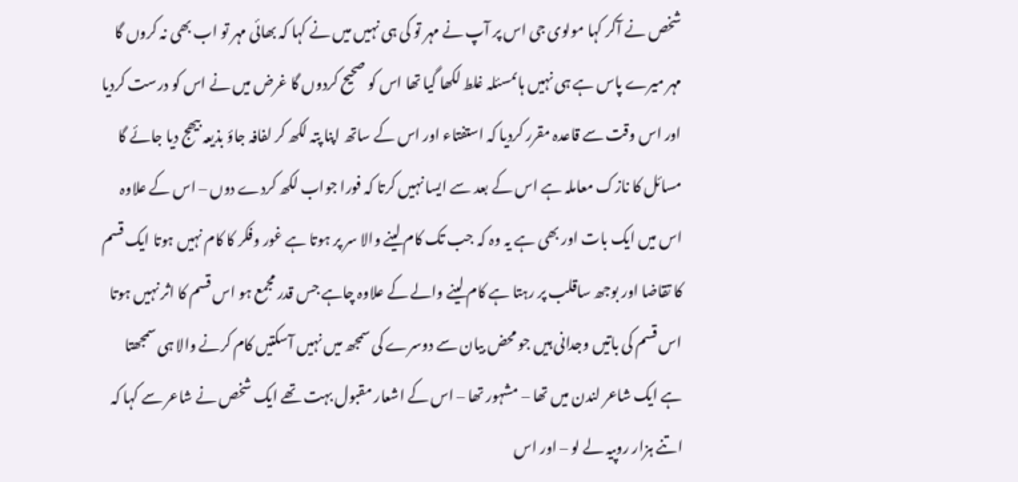شخص نے آکر کہا مولوی جی اس پر آپ نے مہر تو کی ہی نہیں میں نے کہا کہ بھائی مہر تو اب بھی نہ کروں گا مہر میرے پاس ہے ہی نہیں ہاںمسئلہ غلط لکھا گیا تھا اس کو صحیح کردوں گا غرض میں نے اس کو درست کردیا اور اس وقت سے قاعدہ مقرر کردیا کہ استفتاء اور اس کے ساتھ اپنا پتہ لکھ کر لفافہ جاؤ بذیعہ بیھج دیا جائے گا مسائل کا نازک معاملہ ہے اس کے بعد سے ایسا نہیں کرتا کہ فورا جواب لکھ کردے دوں – اس کے علاوہ اس میں ایک بات اور بھی ہے یہ وہ کہ جب تک کام لینے والا سر پر ہوتا ہے غور وفکر کا کام نہیں ہوتا ایک قسم کا تقاضا اور بوجھ ساقلب پر رہتا ہے کام لینے والے کے علاوہ چاہے جس قدر مجمع ہو اس قسم کا اثر نہیں ہوتا اس قسم کی باتیں وجدانی ہیں جو محض بیان سے دوسرے کی سمجھ میں نہیں آسکتیں کام کرنے والا ہی سمجھتا ہے ایک شاعر لندن میں تھا – مشہور تھا – اس کے اشعار مقبول بہت تھے ایک شخص نے شاعر سے کہا کہ اتنے ہزار روپیہ لے لو – اور اس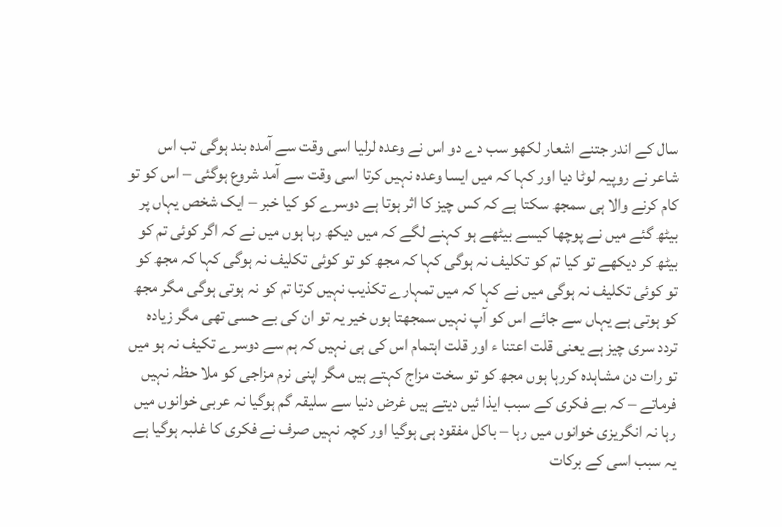سال کے اندر جتنے اشعار لکھو سب دے دو اس نے وعدہ لرلیا اسی وقت سے آمدہ بند ہوگی تب اس شاعر نے روپیہ لوٹا دیا اور کہا کہ میں ایسا وعدہ نہیں کرتا اسی وقت سے آمد شروع ہوگئی – اس کو تو کام کرنے والا ہی سمجھ سکتا ہے کہ کس چیز کا اثر ہوتا ہے دوسرے کو کیا خبر – ایک شخص یہاں پر بیٹھ گئے میں نے پوچھا کیسے بیٹھے ہو کہنے لگے کہ میں دیکھ رہا ہوں میں نے کہ اگر کوئی تم کو بیٹھ کر دیکھے تو کیا تم کو تکلیف نہ ہوگی کہا کہ مجھ کو تو کوئی تکلیف نہ ہوگی کہا کہ مجھ کو تو کوئی تکلیف نہ ہوگی میں نے کہا کہ میں تمہارے تکذیب نہیں کرتا تم کو نہ ہوتی ہوگی مگر مجھ کو ہوتی ہے یہاں سے جائے اس کو آپ نہیں سمجھتا ہوں خیر یہ تو ان کی بے حسی تھی مگر زیادہ تردد سری چیز ہے یعنی قلت اعتنا ء اور قلت اہتمام اس کی ہی نہیں کہ ہم سے دوسرے تکیف نہ ہو میں تو رات دن مشاہدہ کررہا ہوں مجھ کو تو سخت مزاج کہتے ہیں مگر اپنی نرم مزاجی کو ملا حظہ نہیں فرماتے – کہ بے فکری کے سبب ایذا ئیں دیتے ہیں غرض دنیا سے سلیقہ گم ہوگیا نہ عربی خوانوں میں رہا نہ انگریزی خوانوں میں رہا – باکل مفقود ہی ہوگیا اور کچہ نہیں صرف نے فکری کا غلبہ ہوگیا ہے یہ سبب اسی کے برکات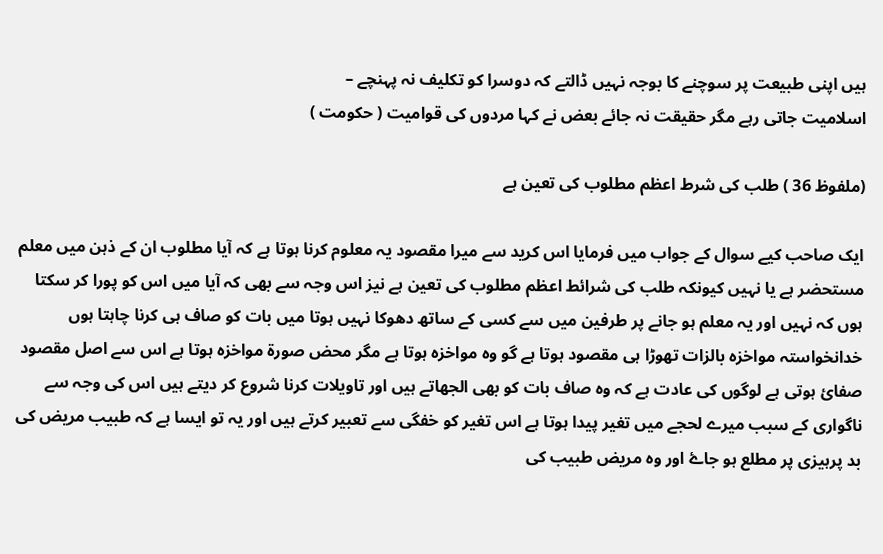ہیں اپنی طبیعت پر سوچنے کا بوجہ نہیں ڈالتے کہ دوسرا کو تکلیف نہ پہنچے –
اسلامیت جاتی رہے مگر حقیقت نہ جائے بعض نے کہا مردوں کی قوامیت ( حکومت )

(ملفوظ 36 ) طلب کی شرط اعظم مطلوب کی تعین ہے

ایک صاحب کیے سوال کے جواب میں فرمایا اس کرید سے میرا مقصود یہ معلوم کرنا ہوتا ہے کہ آیا مطلوب ان کے ذہن میں معلم مستحضر ہے یا نہیں کیونکہ طلب کی شرائط اعظم مطلوب کی تعین ہے نیز اس وجہ سے بھی کہ آیا میں اس کو پورا کر سکتا ہوں کہ نہیں اور یہ معلم ہو جانے پر طرفین میں سے کسی کے ساتھ دھوکا نہیں ہوتا میں بات کو صاف ہی کرنا چاہتا ہوں خدانخواستہ مواخزہ بالزات تھوڑا ہی مقصود ہوتا ہے گو وہ مواخزہ ہوتا ہے مگر محض صورۃ مواخزہ ہوتا ہے اس سے اصل مقصود صفائ ہوتی ہے لوگوں کی عادت ہے کہ وہ صاف بات کو بھی الجھاتے ہیں اور تاویلات کرنا شروع کر دیتے ہیں اس کی وجہ سے ناگواری کے سبب میرے لحجے میں تغیر پیدا ہوتا ہے اس تغیر کو خفگی سے تعبیر کرتے ہیں اور یہ تو ایسا ہے کہ طبیب مریض کی بد پرہیزی پر مطلع ہو جاۓ اور وہ مریض طبیب کی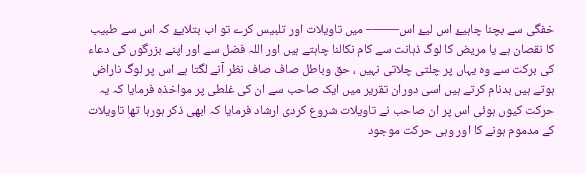خفگی سے بچنا چاہیۓ اس لیۓ اس——– میں تاویلات اور تلبیس کرے تو اب بتلایۓ کہ اس سے طبیب کا نقصان ہے یا مریض کا لوگ ذہانت سے کام نکالنا چاہتے ہیں اور اللہ فضل سے اور اپنے بزرگوں کی دعاء کی برکت سے وہ یہاں پر چلتی چلاتی نہیں ، حق وباطل صاف صاف نظر آنے لگتا ہے اس پر لوگ ناراض ہوتے ہیں بدنام کرتے ہیں اسی دوران تقریر میں ایک صاحب سے ان کی غلطی پر مواخذہ فرمایا کہ یہ حرکت کیوں ہوئی اس پر ان صاحب نے تاویلات شروع کردی ارشاد فرمایا کہ ابھی ذکر ہورہا تھا تاویلات کے مدموم ہونے کا اور وہی حرکت موجود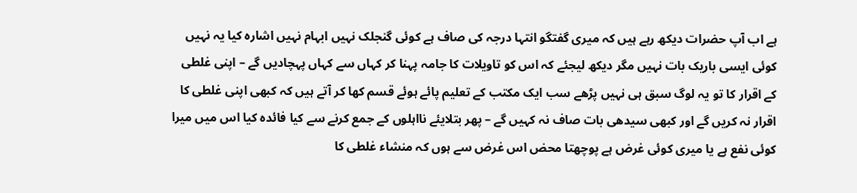ہے اب آپ حضرات دیکھ رہے ہیں کہ میری گفتگو انتہا درجہ کی صاف ہے کوئی گنجلک نہیں ابہام نہیں اشارہ کیا یہ نہیں کوئی ایسی باریک بات نہیں مگر دیکھ لیجئے کہ اس کو تاویلات کا جامہ پہنا کر کہاں سے کہاں پہچادیں گے – اپنی غلطی کے اقرار کا تو یہ لوگ سبق ہی نہیں پڑھے سب ایک مکتب کے تعلیم پائے ہوئے قسم کھا کر آتے ہیں کہ کبھی اپنی غلطی کا اقرار نہ کریں گے اور کبھی سیدھی بات صاف نہ کہیں گے – پھر بتلایئے نااہلوں کے جمع کرنے سے کیا فائدہ کیا اس میں میرا کوئی نفع ہے یا میری کوئی غرض ہے پوچھتا محض اس غرض سے ہوں کہ منشاء غلطی کا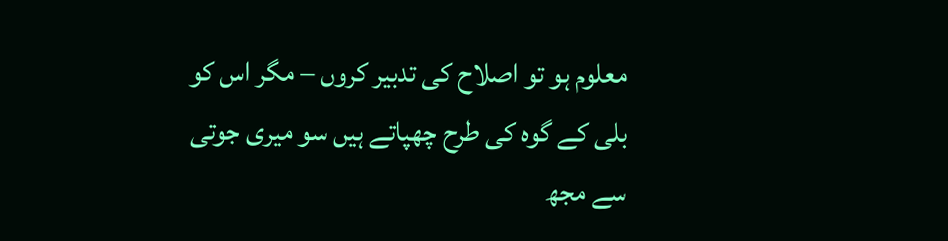معلوم ہو تو اصلاح کی تدبیر کروں – مگر اس کو بلی کے گوہ کی طرح چھپاتے ہیں سو میری جوتی سے مجھ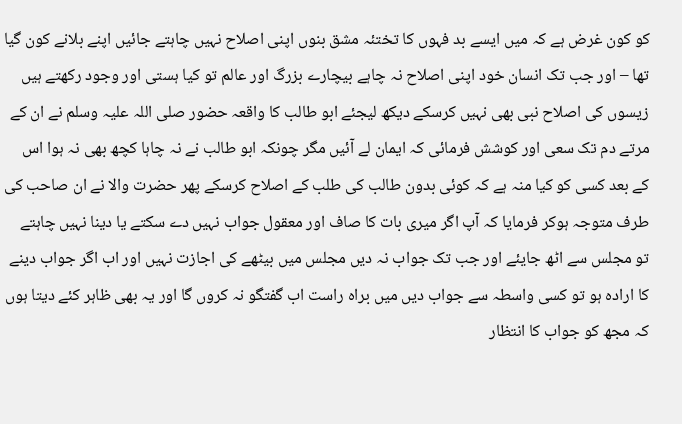کو کون غرض ہے کہ میں ایسے بد فہوں کا تختئہ مشق بنوں اپنی اصلاح نہیں چاہتے جائیں اپنے بلانے کون گیا تھا – اور جب تک انسان خود اپنی اصلاح نہ چاہے بیچارے بزرگ اور عالم تو کیا ہستی اور وجود رکھتے ہیں زیسوں کی اصلاح نبی بھی نہیں کرسکے دیکھ لیجئے ابو طالب کا واقعہ حضور صلی اللہ علیہ وسلم نے ان کے مرتے دم تک سعی اور کوشش فرمائی کہ ایمان لے آئیں مگر چونکہ ابو طالب نے نہ چاہا کچھ بھی نہ ہوا اس کے بعد کسی کو کیا منہ ہے کہ کوئی بدون طالب کی طلب کے اصلاح کرسکے پھر حضرت والا نے ان صاحب کی طرف متوجہ ہوکر فرمایا کہ آپ اگر میری بات کا صاف اور معقول جواب نہیں دے سکتے یا دینا نہیں چاہتے تو مجلس سے اٹھ جایئے اور جب تک جواب نہ دیں مجلس میں بیٹھے کی اجازت نہیں اور اب اگر جواب دینے کا ارادہ ہو تو کسی واسطہ سے جواب دیں میں براہ راست اب گفتگو نہ کروں گا اور یہ بھی ظاہر کئے دیتا ہوں کہ مجھ کو جواب کا انتظار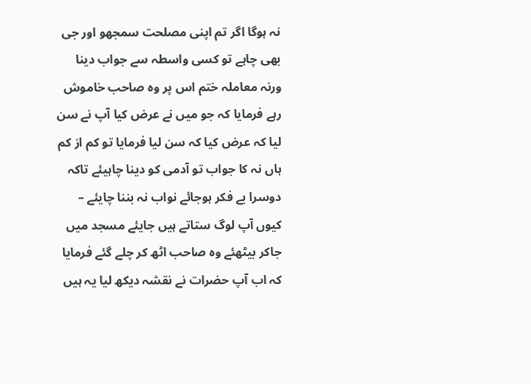نہ ہوگا اگر تم اپنی مصلحت سمجھو اور جی بھی چاہے تو کسی واسطہ سے جواب دینا ورنہ معاملہ ختم اس پر وہ صاحب خاموش رہے فرمایا کہ جو میں نے عرض کیا آپ نے سن لیا کہ عرض کیا کہ سن لیا فرمایا تو کم از کم ہاں نہ کا جواب تو آدمی کو دینا چاہیئے تاکہ دوسرا بے فکر ہوجائے نواب نہ بننا چایئے – کیوں آپ لوگ ستاتے ہیں جایئے مسجد میں جاکر بیٹھئے وہ صاحب اٹھ کر چلے گئے فرمایا کہ اب آپ حضرات نے نقشہ دیکھ لیا یہ ہیں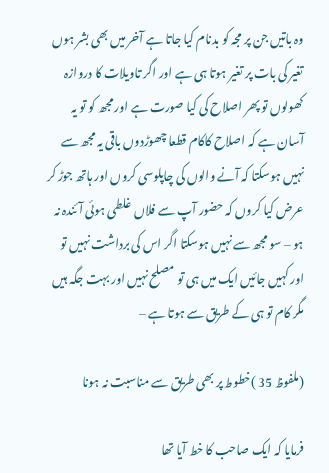وہ باتیں جن پر مجہ کو بدنام کیا جاتا ہے آخر میں بھی بشر ہوں تغیر کی بات پر تغیر ہوتا ہی ہے اور اگر تاویلات کا دروازہ کھولوں تو پھر اصلاح کی کیا صورت ہے اور مجھ کو تو یہ آسان ہے کہ اصلاح کاکام قطعا چھوڑدوں باقی یہ مجھ سے نہیں ہوسکتا کہ آنے والوں کی چاپلوسی کروں اور ہاتھ جوڑ کر عرض کیا کروں کہ حضور آپ سے فلاں غلطی ہوئی آئندہ نہ ہو – سو مجھ سے نہیں ہوسکتا اگر اس کی برداشت نہیں تو اور کہیں جائیں ایک میں ہی تو مصلح نہیں اور بہت جگہ ہیں مگر کام تو ہی کے طریق سے ہوتا ہے –

(ملفوظ 35 )خطوط پر بھی طریق سے مناسبت نہ ہونا

فرمایا کہ ایک صاحب کا خط آیا تھا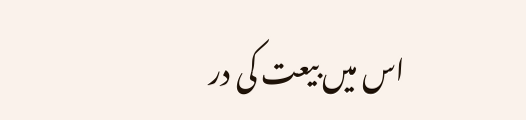اس میں بیعت کی در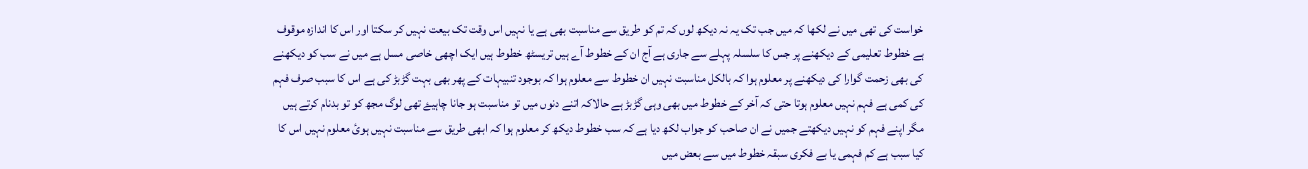خواست کی تھی میں نے لکھا کہ میں جب تک یہ نہ دیکھ لوں کہ تم کو طریق سے مناسبت بھی ہے یا نہیں اس وقت تک بیعت نہیں کر سکتا اور اس کا اندازہ موقوف ہے خطوط تعلیمی کے دیکھنے پر جس کا سلسلہ پہلے سے جاری ہے آج ان کے خطوط آے ہیں تریسٹھ خطوط ہیں ایک اچھی خاصی مسل ہے میں نے سب کو دیکھنے کی بھی زحمت گوارا کی دیکھنے پر معلوم ہوا کہ بالکل مناسبت نہیں ان خطوط سے معلوم ہوا کہ بوجود تنبیہات کے پھر بھی بہت گڑبڑ کی ہے اس کا سبب صرف فہم کی کمی ہے فہم نہیں معلوم ہوتا حتی کہ آخر کے خطوط میں بھی وہی گڑبڑ ہے حالاکہ اتنے دنوں میں تو مناسبت ہو جانا چاہیۓ تھی لوگ مجھ کو تو بدنام کرتے ہیں مگر اپنے فہم کو نہیں دیکھتے جمیں نے ان صاحب کو جواب لکھ دیا ہے کہ سب خطوط دیکھ کر معلوم ہوا کہ ابھی طریق سے مناسبت نہیں ہوئ معلوم نہیں اس کا کیا سبب ہے کم فہمی یا بے فکری سبقہ خطوط میں سے بعض میں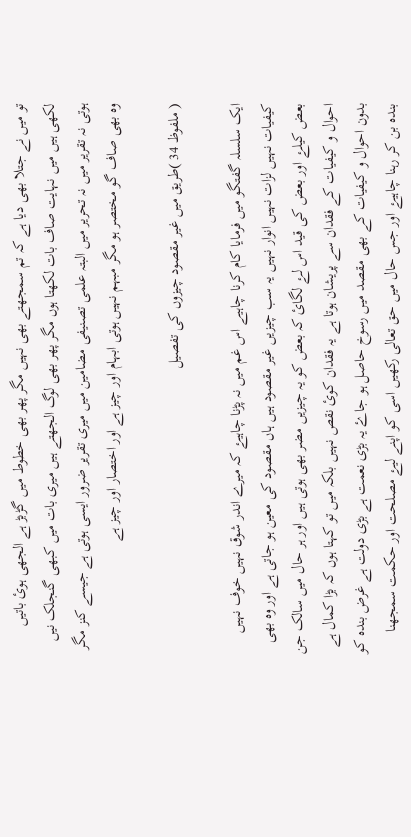تو میں نے جتلا بھی دیا ہے کہ تم سمجھتے بھی نہیں مگر پھر بھی خطوط میں گڑبڑ ہے الجھی ہوئ باتیں لکھی ہیں میں نہایت صاف بات لکھتا ہوں مگر پھر بھی لوگ الجھتے ہیں میری بات میں کبھی گنجلک نیں ہوتی نہ تقریر میں نہ تحریر میں البتہ علمی تصنیفی مضامین میں میری تقریر ضرور ایسی ہوتی ہے جیسے کنز مگر وہ بھی صاف گو مختصر ہو مگر مبہم نہیں ہوتی ابہام اور چیز ہے اور اختصار اور چیز ہے

( ملفوظ 34 )طریق میں غیر مقصود چیزوں کی تفصیل

ایک سلسلہ گفتگو میں فرمایا کام کرنا چاہیے اس غم میں نہ پڑنا چاہیۓ کہ میرے اندر شوق نہیں خوف نہیں کیفیات نہیں لزات نہیں انوار نہیں یہ سب چیزیں غیر مقصود ہیں ہاں مقصود کی معین ہو جاتی ہے اور وہ بھی بعض کیلۓ اور بعض کی قید اس لۓ لگائ کہ بعض کو یہ چیزیں مضر بھی ہوتی ہیں اور ہر حال میں سالک جن احوال و کیفیات کے فقدان سے پریشان ہوتا ہے یہ فقدان کوئ نقص نہیں بلکہ میں تو کہتا ہوں کہ بڑا کمال ہے بدون احوال و کیفیات کے بھی مقصد میں رسوخ حاصل ہو جاۓ یہ بڑی نعمت ہے بڑی دولت ہے غرض بندہ کو بندہ بن کر رہنا چاہیۓ اور جس حال میں حق تعالی رکھیں اسی کو اپنے لیۓ مصلحت اور حکمت سمجھنا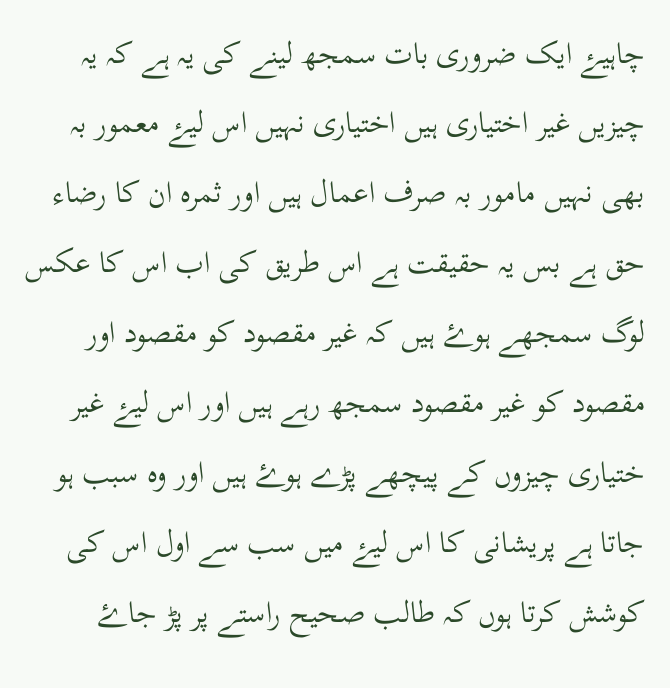چاہیۓ ایک ضروری بات سمجھ لینے کی یہ ہے کہ یہ چیزیں غیر اختیاری ہیں اختیاری نہیں اس لیۓ معمور بہ بھی نہیں مامور بہ صرف اعمال ہیں اور ثمرہ ان کا رضاء حق ہے بس یہ حقیقت ہے اس طریق کی اب اس کا عکس لوگ سمجھے ہوۓ ہیں کہ غیر مقصود کو مقصود اور مقصود کو غیر مقصود سمجھ رہے ہیں اور اس لیۓ غیر ختیاری چیزوں کے پیچھے پڑے ہوۓ ہیں اور وہ سبب ہو جاتا ہے پریشانی کا اس لیۓ میں سب سے اول اس کی کوشش کرتا ہوں کہ طالب صحیح راستے پر پڑ جاۓ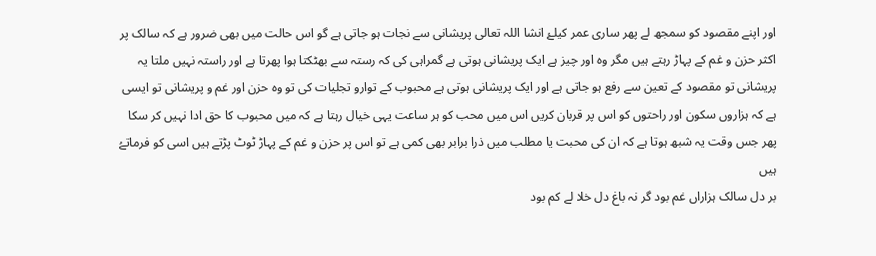اور اپنے مقصود کو سمجھ لے پھر ساری عمر کیلۓ انشا اللہ تعالی پریشانی سے نجات ہو جاتی ہے گو اس حالت میں بھی ضرور ہے کہ سالک پر اکثر حزن و غم کے پہاڑ رہتے ہیں مگر وہ اور چیز ہے ایک پریشانی ہوتی ہے گمراہی کی کہ رستہ سے بھٹکتا ہوا پھرتا ہے اور راستہ نہیں ملتا یہ پریشانی تو مقصود کے تعین سے رفع ہو جاتی ہے اور ایک پریشانی ہوتی ہے محبوب کے توارو تجلیات کی تو وہ حزن اور غم و پریشانی تو ایسی ہے کہ ہزاروں سکون اور راحتوں کو اس پر قربان کریں اس میں محب کو ہر ساعت یہی خیال رہتا ہے کہ میں محبوب کا حق ادا نہیں کر سکا پھر جس وقت یہ شبھ ہوتا ہے کہ ان کی محبت یا مطلب میں ذرا برابر بھی کمی ہے تو اس پر حزن و غم کے پہاڑ ٹوٹ پڑتے ہیں اسی کو فرماتےُ ہیں
بر دل سالک ہزاراں غم بود گر نہ باغ دل خلا لے کم بود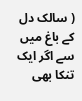( سالک دل کے باغ میں سے اگر ایک تنکا بھی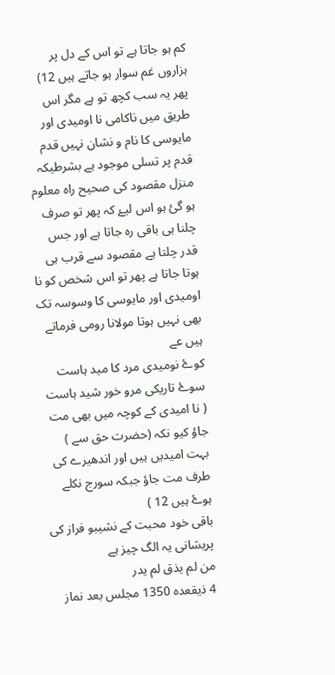کم ہو جاتا ہے تو اس کے دل پر ہزاروں غم سوار ہو جاتے ہیں 12)
پھر یہ سب کچھ تو ہے مگر اس طریق میں ناکامی نا اومیدی اور مایوسی کا نام و نشان نہیں قدم قدم پر تسلی موجود ہے بشرطیکہ منزل مقصود کی صحیح راہ معلوم ہو گئ ہو اس لیۓ کہ پھر تو صرف چلنا ہی باقی رہ جاتا ہے اور جس قدر چلتا ہے مقصود سے قرب ہی ہوتا جاتا ہے پھر تو اس شخص کو نا اومیدی اور مایوسی کا وسوسہ تک بھی نہیں ہوتا مولانا رومی فرماتے ہیں عے
کوۓ نومیدی مرد کا مید ہاست سوۓ تاریکی مرو خور شید ہاست
( نا امیدی کے کوچہ میں بھی مت جاؤ کیو نکہ (حضرت حق سے ) بہت امیدیں ہیں اور اندھیرے کی طرف مت جاؤ جبکہ سورج نکلے ہوۓ ہیں 12 )
باقی خود محبت کے نشیبو فراز کی پریشانی یہ الگ چیز ہے
من لم یذق لم یدر
4 ذیقعدہ 1350 مجلس بعد نماز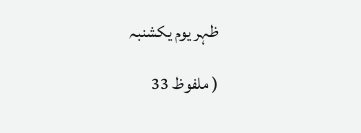ظہر یوم یکشنبہ

( ملفوظ 33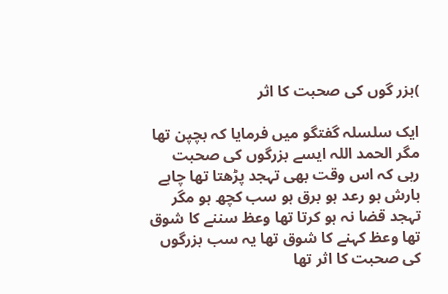)بزر گوں کی صحبت کا اثر

ایک سلسلہ گفتگو میں فرمایا کہ بچپن تھا مگر الحمد اللہ ایسے بزرگوں کی صحبت رہی کہ اس وقت بھی تہجد پڑھتا تھا چاہے بارش ہو رعد ہو برق ہو سب کچھ ہو مگر تہجد قضا نہ ہو کرتا تھا وعظ سننے کا شوق تھا وعظ کہنے کا شوق تھا یہ سب بزرگوں کی صحبت کا اثر تھا